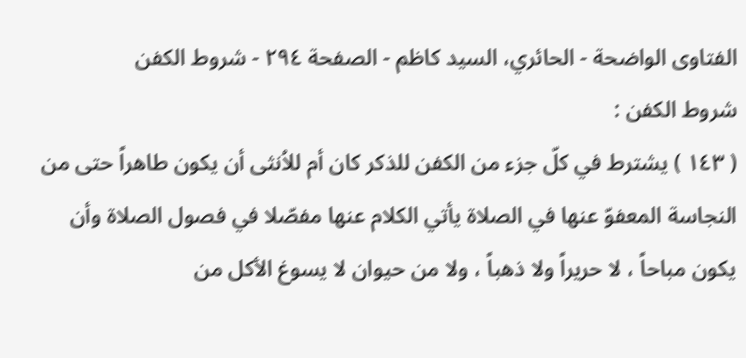الفتاوى الواضحة - الحائري، السيد كاظم - الصفحة ٢٩٤ - شروط الكفن
شروط الكفن :
( ١٤٣ ) يشترط في كلّ جزء من الكفن للذكر كان أم للاُنثى أن يكون طاهراً حتى من النجاسة المعفوّ عنها في الصلاة يأتي الكلام عنها مفصّلا في فصول الصلاة وأن يكون مباحاً ، لا حريراً ولا ذهباً ، ولا من حيوان لا يسوغ الأكل من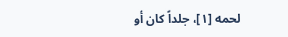لحمه [١]، جلداً كان أو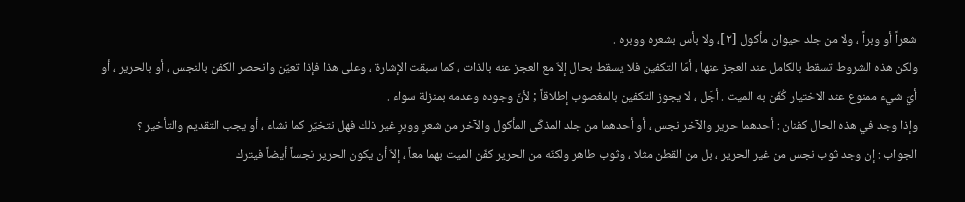شعراً أو وبراً ، ولا من جلد حيوان مأكول [٢]، ولا بأس بشعره ووبره .
ولكن هذه الشروط تسقط بالكامل عند العجز عنها ، أمّا التكفين فلا يسقط بحال إلاّ مع العجز عنه بالذات ، كما سبقت الإشارة ، وعلى هذا فإذا تعيّن وانحصر الكفن بالنجس ، أو بالحرير ، أو أيّ شيء ممنوع عند الاختيار كُفّن به الميت . أجَل ، لا يجوز التكفين بالمغصوب إطلاقاً ; لأنّ وجوده وعدمه بمنزلة سواء .
وإذا وجد في هذه الحال كفنان : أحدهما حرير والآخر نجس ، أو أحدهما من جلد المذكّى المأكول والآخر من شعرِ ووبرِ غير ذلك فهل نتخيّر كما نشاء ، أو يجب التقديم والتأخير ؟
الجواب : إن وجد ثوب نجس من غير الحرير ، بل من القطن مثلا ، وثوب طاهر ولكنّه من الحرير كفّن الميت بهما معاً ، إلاّ أن يكون الحرير نجساً أيضاً فيترك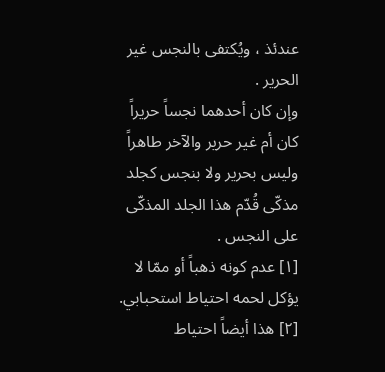عندئذ ، ويُكتفى بالنجس غير الحرير .
وإن كان أحدهما نجساً حريراً كان أم غير حرير والآخر طاهراً وليس بحرير ولا بنجس كجلد مذكّى قُدّم هذا الجلد المذكّى على النجس .
[١] عدم كونه ذهباً أو ممّا لا يؤكل لحمه احتياط استحبابي.
[٢] هذا أيضاً احتياط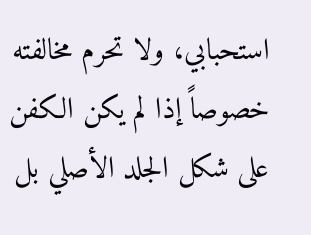استحبابي، ولا تحرم مخالفته خصوصاً إذا لم يكن الكفن على شكل الجلد الأصلي بل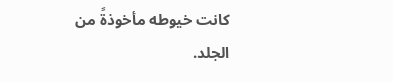كانت خيوطه مأخوذةً من الجلد.